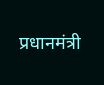प्रधानमंत्री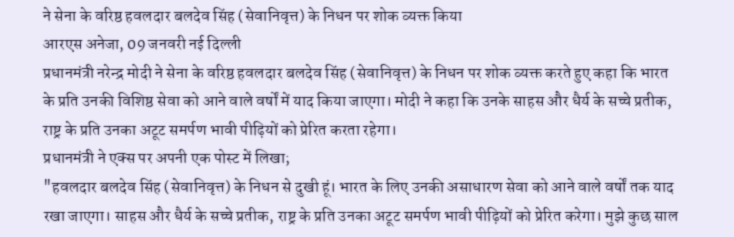ने सेना के वरिष्ठ हवलदार बलदेव सिंह (सेवानिवृत्त) के निधन पर शोक व्यक्त किया
आरएस अनेजा, 09 जनवरी नई दिल्ली
प्रधानमंत्री नरेन्द्र मोदी ने सेना के वरिष्ठ हवलदार बलदेव सिंह (सेवानिवृत्त) के निधन पर शोक व्यक्त करते हुए कहा कि भारत के प्रति उनकी विशिष्ठ सेवा को आने वाले वर्षों में याद किया जाएगा। मोदी ने कहा कि उनके साहस और धैर्य के सच्चे प्रतीक, राष्ट्र के प्रति उनका अटूट समर्पण भावी पीढ़ियों को प्रेरित करता रहेगा।
प्रधानमंत्री ने एक्स पर अपनी एक पोस्ट में लिखा;
"हवलदार बलदेव सिंह (सेवानिवृत्त) के निधन से दुखी हूं। भारत के लिए उनकी असाधारण सेवा को आने वाले वर्षों तक याद रखा जाएगा। साहस और धैर्य के सच्चे प्रतीक, राष्ट्र के प्रति उनका अटूट समर्पण भावी पीढ़ियों को प्रेरित करेगा। मुझे कुछ साल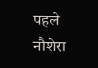पहले नौशेरा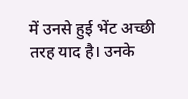में उनसे हुई भेंट अच्छी तरह याद है। उनके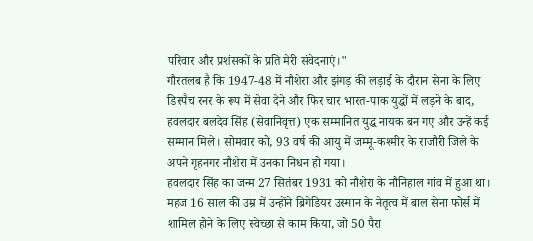परिवार और प्रशंसकों के प्रति मेरी संवेदनाएं।"
गौरतलब है कि 1947-48 में नौशेरा और झंगड़ की लड़ाई के दौरान सेना के लिए डिस्पैच रनर के रूप में सेवा देने और फिर चार भारत-पाक युद्धों में लड़ने के बाद, हवलदार बलदेव सिंह (सेवानिवृत्त) एक सम्मानित युद्ध नायक बन गए और उन्हें कई सम्मान मिले। सोमवार को, 93 वर्ष की आयु में जम्मू-कश्मीर के राजौरी जिले के अपने गृहनगर नौशेरा में उनका निधन हो गया।
हवलदार सिंह का जन्म 27 सितंबर 1931 को नौशेरा के नौनिहाल गांव में हुआ था। महज 16 साल की उम्र में उन्होंने ब्रिगेडियर उस्मान के नेतृत्व में बाल सेना फोर्स में शामिल होने के लिए स्वेच्छा से काम किया, जो 50 पैरा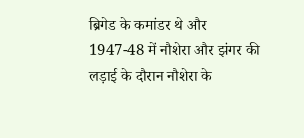ब्रिगेड के कमांडर थे और 1947-48 में नौशेरा और झंगर की लड़ाई के दौरान नौशेरा के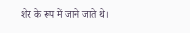शेर के रूप में जाने जाते थे।